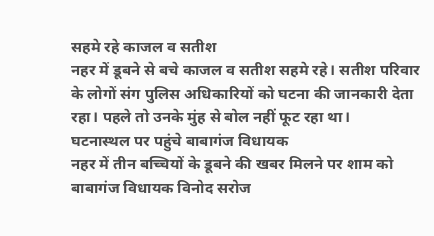सहमे रहे काजल व सतीश
नहर में डूबने से बचे काजल व सतीश सहमे रहे। सतीश परिवार के लोगों संग पुलिस अधिकारियों को घटना की जानकारी देता रहा। पहले तो उनके मुंह से बोल नहीं फूट रहा था।
घटनास्थल पर पहुंचे बाबागंज विधायक
नहर में तीन बच्चियों के डूबने की खबर मिलने पर शाम को बाबागंज विधायक विनोद सरोज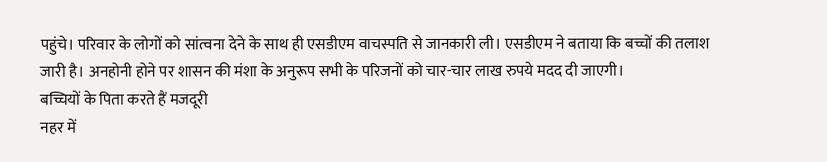पहुंचे। परिवार के लोगों को सांत्वना देने के साथ ही एसडीएम वाचस्पति से जानकारी ली। एसडीएम ने बताया कि बच्चों की तलाश जारी है। अनहोनी होने पर शासन की मंशा के अनुरूप सभी के परिजनों को चार-चार लाख रुपये मदद दी जाएगी।
बच्चियों के पिता करते हैं मजदूरी
नहर में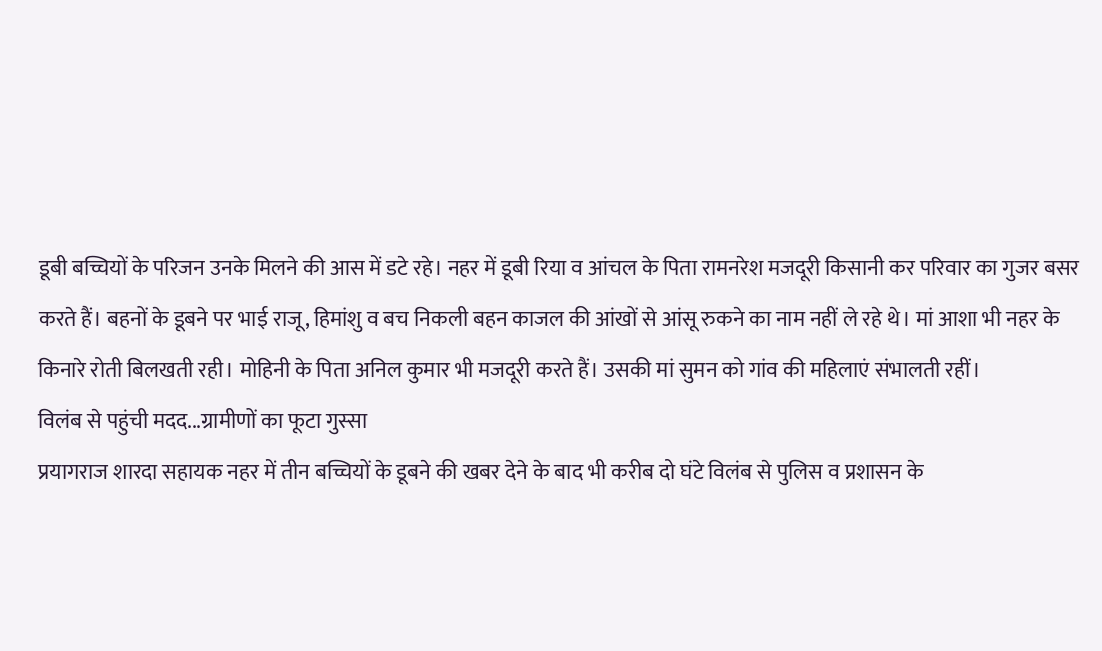डूबी बच्चियों के परिजन उनके मिलने की आस में डटे रहे। नहर में डूबी रिया व आंचल के पिता रामनरेश मजदूरी किसानी कर परिवार का गुजर बसर करते हैं। बहनों के डूबने पर भाई राजू, हिमांशु व बच निकली बहन काजल की आंखों से आंसू रुकने का नाम नहीं ले रहे थे। मां आशा भी नहर के किनारे रोती बिलखती रही। मोहिनी के पिता अनिल कुमार भी मजदूरी करते हैं। उसकी मां सुमन को गांव की महिलाएं संभालती रहीं।
विलंब से पहुंची मदद...ग्रामीणों का फूटा गुस्सा
प्रयागराज शारदा सहायक नहर में तीन बच्चियों के डूबने की खबर देने के बाद भी करीब दो घंटे विलंब से पुलिस व प्रशासन के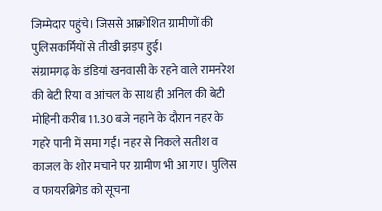जिम्मेदार पहुंचे। जिससे आक्रोशित ग्रामीणों की पुलिसकर्मियों से तीखी झड़प हुई।
संग्रामगढ़ के डंडियां खनवासी के रहने वाले रामनरेश की बेटी रिया व आंचल के साथ ही अनिल की बेटी मोहिनी करीब 11.30 बजे नहाने के दौरान नहर के गहरे पानी में समा गईं। नहर से निकले सतीश व काजल के शोर मचाने पर ग्रामीण भी आ गए। पुलिस व फायरब्रिगेड को सूचना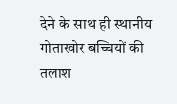देने के साथ ही स्थानीय गोताखोर बच्चियों की तलाश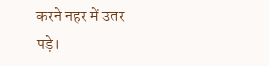करने नहर में उतर पड़े।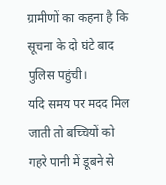ग्रामीणों का कहना है कि सूचना के दो घंटे बाद पुलिस पहुंची।
यदि समय पर मदद मिल जाती तो बच्चियों को गहरे पानी में डूबने से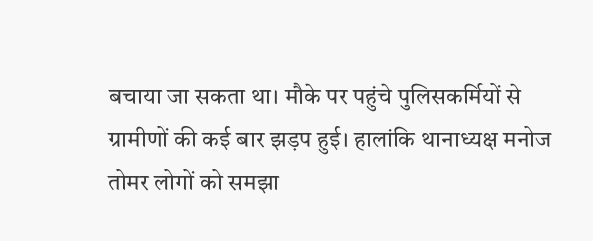बचाया जा सकता था। मौके पर पहुंचे पुलिसकर्मियों से ग्रामीणों की कई बार झड़प हुई। हालांकि थानाध्यक्ष मनोज तोमर लोगों को समझा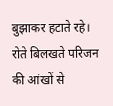बुझाकर हटाते रहे। रोते बिलखते परिजन की आंखों से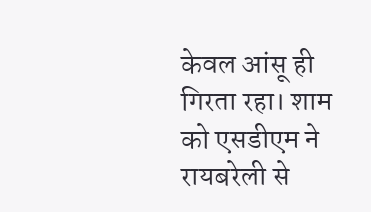केवल आंसू ही गिरता रहा। शाम को एसडीएम ने रायबरेली से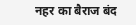नहर का बैराज बंद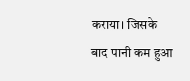कराया। जिसके बाद पानी कम हुआ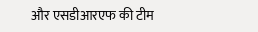और एसडीआरएफ की टीम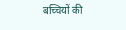बच्चियों की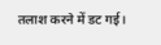तलाश करने में डट गई।